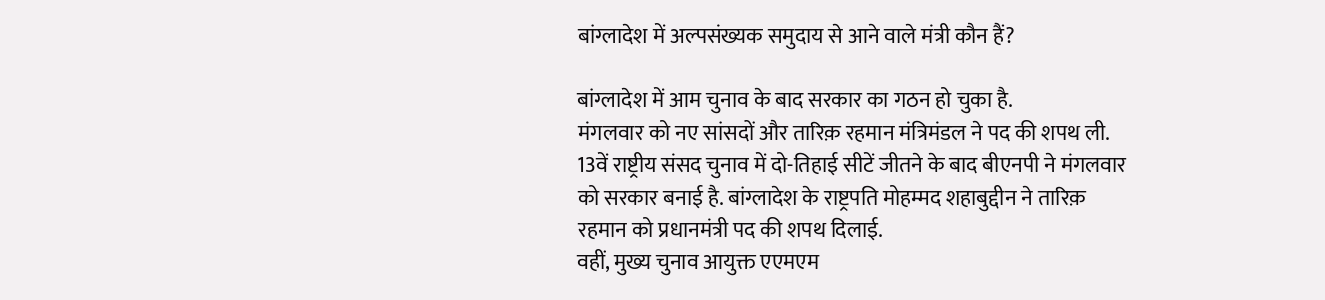बांग्लादेश में अल्पसंख्यक समुदाय से आने वाले मंत्री कौन हैं?

बांग्लादेश में आम चुनाव के बाद सरकार का गठन हो चुका है.
मंगलवार को नए सांसदों और तारिक़ रहमान मंत्रिमंडल ने पद की शपथ ली.
13वें राष्ट्रीय संसद चुनाव में दो-तिहाई सीटें जीतने के बाद बीएनपी ने मंगलवार को सरकार बनाई है. बांग्लादेश के राष्ट्रपति मोहम्मद शहाबुद्दीन ने तारिक़ रहमान को प्रधानमंत्री पद की शपथ दिलाई.
वहीं, मुख्य चुनाव आयुक्त एएमएम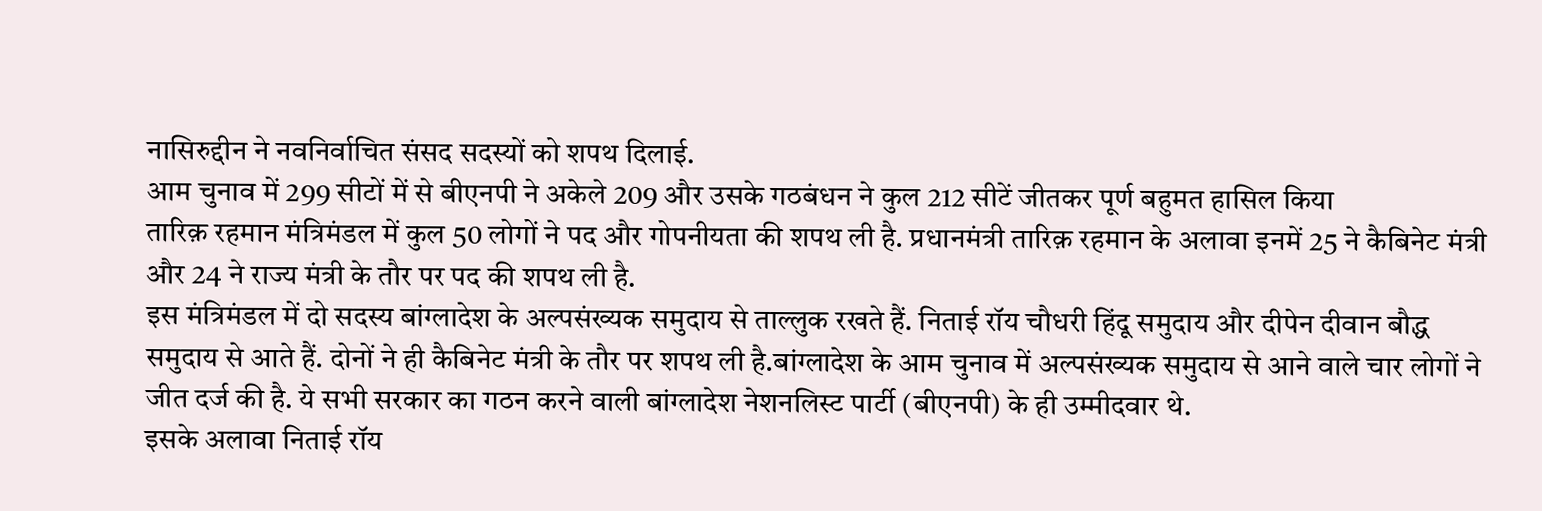नासिरुद्दीन ने नवनिर्वाचित संसद सदस्यों को शपथ दिलाई.
आम चुनाव में 299 सीटों में से बीएनपी ने अकेले 209 और उसके गठबंधन ने कुल 212 सीटें जीतकर पूर्ण बहुमत हासिल किया
तारिक़ रहमान मंत्रिमंडल में कुल 50 लोगों ने पद और गोपनीयता की शपथ ली है. प्रधानमंत्री तारिक़ रहमान के अलावा इनमें 25 ने कैबिनेट मंत्री और 24 ने राज्य मंत्री के तौर पर पद की शपथ ली है.
इस मंत्रिमंडल में दो सदस्य बांग्लादेश के अल्पसंख्यक समुदाय से ताल्लुक रखते हैं. निताई रॉय चौधरी हिंदू समुदाय और दीपेन दीवान बौद्ध समुदाय से आते हैं. दोनों ने ही कैबिनेट मंत्री के तौर पर शपथ ली है.बांग्लादेश के आम चुनाव में अल्पसंख्यक समुदाय से आने वाले चार लोगों ने जीत दर्ज की है. ये सभी सरकार का गठन करने वाली बांग्लादेश नेशनलिस्ट पार्टी (बीएनपी) के ही उम्मीदवार थे.
इसके अलावा निताई रॉय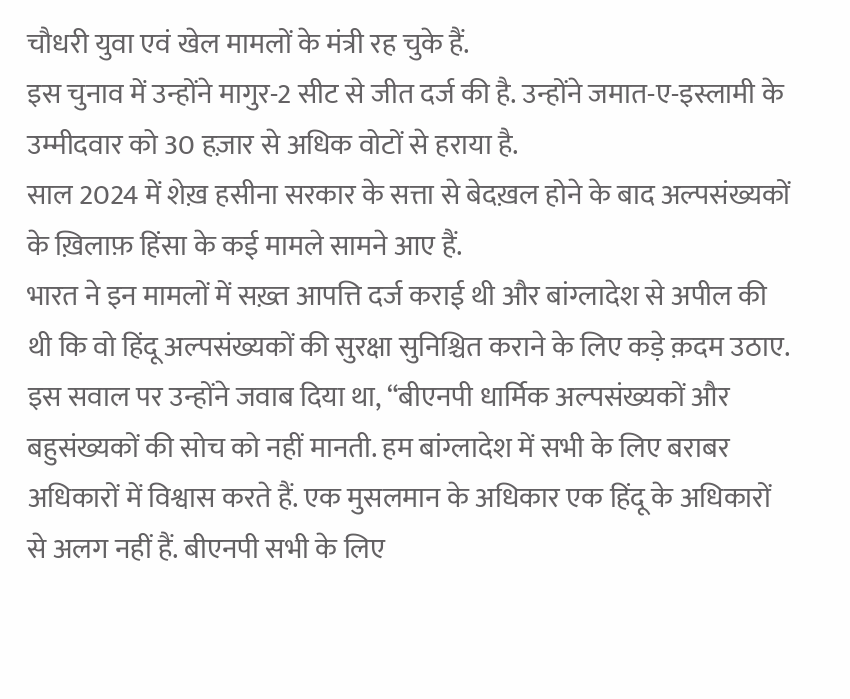चौधरी युवा एवं खेल मामलों के मंत्री रह चुके हैं.
इस चुनाव में उन्होंने मागुर-2 सीट से जीत दर्ज की है. उन्होंने जमात-ए-इस्लामी के उम्मीदवार को 30 हज़ार से अधिक वोटों से हराया है.
साल 2024 में शेख़ हसीना सरकार के सत्ता से बेदख़ल होने के बाद अल्पसंख्यकों के ख़िलाफ़ हिंसा के कई मामले सामने आए हैं.
भारत ने इन मामलों में सख़्त आपत्ति दर्ज कराई थी और बांग्लादेश से अपील की थी कि वो हिंदू अल्पसंख्यकों की सुरक्षा सुनिश्चित कराने के लिए कड़े क़दम उठाए.
इस सवाल पर उन्होंने जवाब दिया था, “बीएनपी धार्मिक अल्पसंख्यकों और बहुसंख्यकों की सोच को नहीं मानती. हम बांग्लादेश में सभी के लिए बराबर अधिकारों में विश्वास करते हैं. एक मुसलमान के अधिकार एक हिंदू के अधिकारों से अलग नहीं हैं. बीएनपी सभी के लिए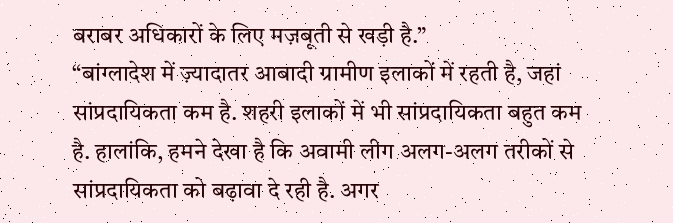बराबर अधिकारों के लिए मज़बूती से खड़ी है.”
“बांग्लादेश में ज़्यादातर आबादी ग्रामीण इलाकों में रहती है, जहां सांप्रदायिकता कम है. शहरी इलाकों में भी सांप्रदायिकता बहुत कम है. हालांकि, हमने देखा है कि अवामी लीग अलग-अलग तरीकों से सांप्रदायिकता को बढ़ावा दे रही है. अगर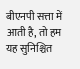बीएनपी सत्ता में आती है, तो हम यह सुनिश्चित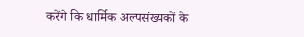करेंगे कि धार्मिक अल्पसंख्यकों के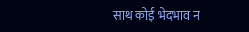साथ कोई भेदभाव न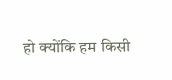हो क्योंकि हम किसी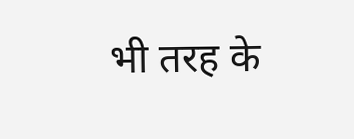भी तरह के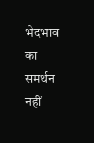भेदभाव का समर्थन नहीं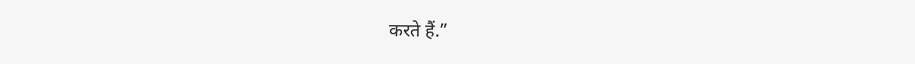करते हैं.”